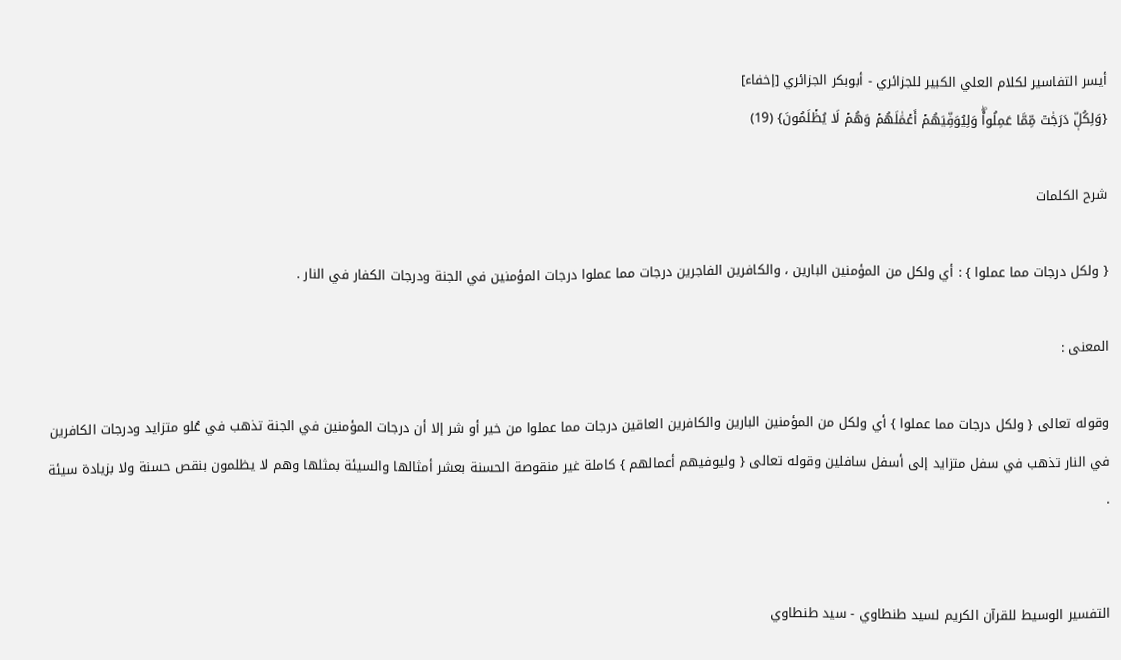أيسر التفاسير لكلام العلي الكبير للجزائري - أبوبكر الجزائري [إخفاء]
{وَلِكُلّٖ دَرَجَٰتٞ مِّمَّا عَمِلُواْۖ وَلِيُوَفِّيَهُمۡ أَعۡمَٰلَهُمۡ وَهُمۡ لَا يُظۡلَمُونَ} (19)

شرح الكلمات

{ ولكل درجات مما عملوا } : أي ولكل من المؤمنين البارين ، والكافرين الفاجرين درجات مما عملوا درجات المؤمنين في الجنة ودرجات الكفار في النار .

المعنى :

وقوله تعالى { ولكل درجات مما عملوا } أي ولكل من المؤمنين البارين والكافرين العاقين درجات مما عملوا من خير أو شر إلا أن درجات المؤمنين في الجنة تذهب في عُلو متزايد ودرجات الكافرين في النار تذهب في سفل متزايد إلى أسفل سافلين وقوله تعالى { وليوفيهم أعمالهم } كاملة غير منقوصة الحسنة بعشر أمثالها والسيئة بمثلها وهم لا يظلمون بنقص حسنة ولا بزيادة سيئة .


التفسير الوسيط للقرآن الكريم لسيد طنطاوي - سيد طنطاوي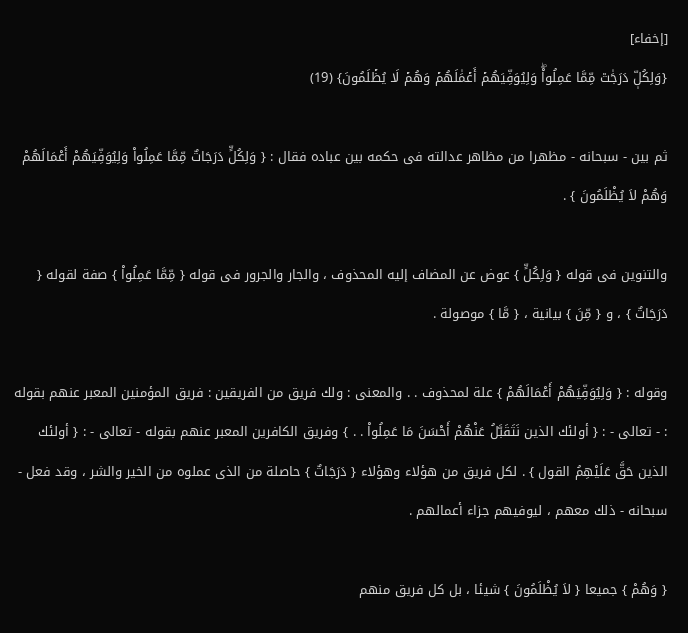[إخفاء]
{وَلِكُلّٖ دَرَجَٰتٞ مِّمَّا عَمِلُواْۖ وَلِيُوَفِّيَهُمۡ أَعۡمَٰلَهُمۡ وَهُمۡ لَا يُظۡلَمُونَ} (19)

ثم بين - سبحانه - مظهرا من مظاهر عدالته فى حكمه بين عباده فقال : { وَلِكُلٍّ دَرَجَاتٌ مِّمَّا عَمِلُواْ وَلِيُوَفِّيَهُمْ أَعْمَالَهُمْ وَهُمْ لاَ يُظْلَمُونَ } .

والتنوين فى قوله { وَلِكُلٍّ } عوض عن المضاف إليه المحذوف ، والجار والجرور فى قوله { مِّمَّا عَمِلُواْ } صفة لقوله { دَرَجَاتٌ } ، و { مِّنَ } بيانية ، { مَّا } موصولة .

وقوله : { وَلِيُوَفِّيَهُمْ أَعْمَالَهُمْ } علة لمحذوف . . والمعنى : ولك فريق من الفريقين : فريق المؤمنين المعبر عنهم بقوله : - تعالى - : { أولئك الذين نَتَقَبَّلُ عَنْهُمْ أَحْسَنَ مَا عَمِلُواْ . . } وفريق الكافرين المعبر عنهم بقوله - تعالى - : { أولئك الذين حَقَّ عَلَيْهِمُ القول } . لكل فريق من هؤلاء وهؤلاء { دَرَجَاتٌ } حاصلة من الذى عملوه من الخير والشر ، وقد فعل - سبحانه - ذلك معهم ، ليوفيهم جزاء أعمالهم .

{ وَهُمْ } جميعا { لاَ يُظْلَمُونَ } شيئا ، بل كل فريق منهم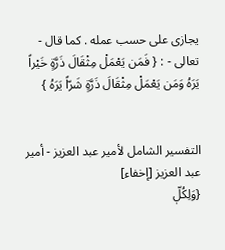يجازى على حسب عمله . كما قال - تعالى - : { فَمَن يَعْمَلْ مِثْقَالَ ذَرَّةٍ خَيْراً يَرَهُ وَمَن يَعْمَلْ مِثْقَالَ ذَرَّةٍ شَرّاً يَرَهُ }


التفسير الشامل لأمير عبد العزيز - أمير عبد العزيز [إخفاء]
{وَلِكُلّٖ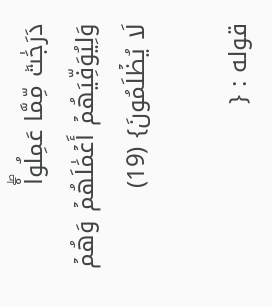دَرَجَٰتٞ مِّمَّا عَمِلُواْۖ وَلِيُوَفِّيَهُمۡ أَعۡمَٰلَهُمۡ وَهُمۡ لَا يُظۡلَمُونَ} (19)

قوله : {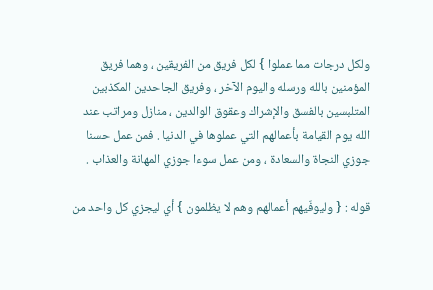ولكل درجات مما عملوا } لكل فريق من الفريقين ، وهما فريق المؤمنين بالله ورسله واليوم الآخر ، وفريق الجاحدين المكذبين المتلبسين بالفسق والإشراك وعقوق الوالدين ، منازل ومراتب عند الله يوم القيامة بأعمالهم التي عملوها في الدنيا . فمن عمل حسنا جوزي النجاة والسعادة ، ومن عمل سوءا جوزي المهانة والعذاب .

قوله : { وليوفّيهم أعمالهم وهم لا يظلمون } أي ليجزي كل واحد من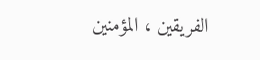الفريقين ، المؤمنين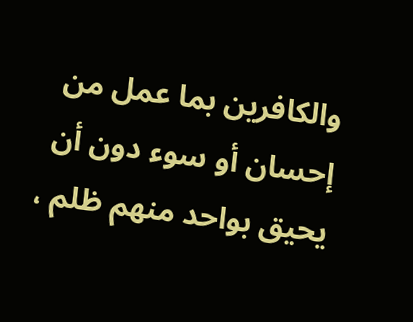والكافرين بما عمل من إحسان أو سوء دون أن يحيق بواحد منهم ظلم ،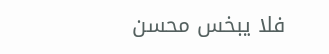فلا يبخس محسن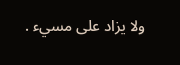ولا يزاد على مسيء .